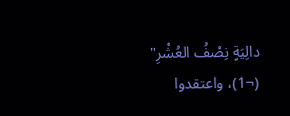دالِيَةٍ نِصْفُ العُشْرِ" (¬1)، واعتقدوا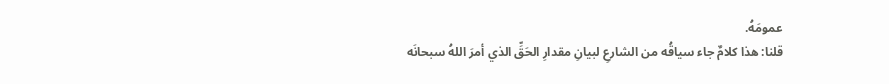عمومَهُ.
قلنا: هذا كلامٌ جاء سياقُه من الشارعِ لبيانِ مقدارِ الحَقِّ الذي أمرَ اللهُ سبحانَه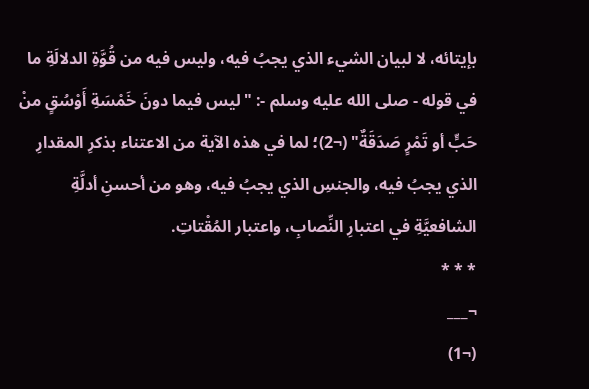بإيتائه، لا لبيان الشيء الذي يجبُ فيه، وليس فيه من قُوَّةِ الدلالَةِ ما في قوله - صلى الله عليه وسلم -: "ليس فيما دونَ خَمْسَةِ أَوْسُقٍ منْ حَبٍّ أو تَمْرٍ صَدَقَةٌ" (¬2)؛ لما في هذه الآية من الاعتناء بذكرِ المقدارِ الذي يجبُ فيه، والجنسِ الذي يجبُ فيه، وهو من أحسنِ أدلَّةِ الشافعيَّةِ في اعتبارِ النِّصابِ، واعتبار المُقْتاتِ.
* * *
¬___
(¬1)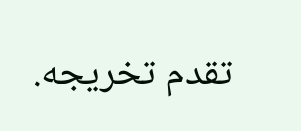تقدم تخريجه.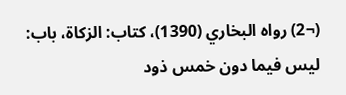(¬2) رواه البخاري (1390)، كتاب: الزكاة، باب: ليس فيما دون خمس ذود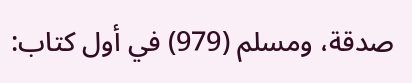صدقة، ومسلم (979) في أول كتاب: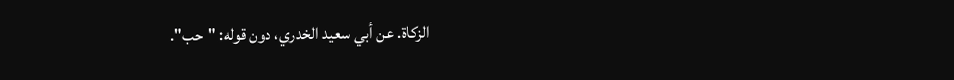الزكاة. عن أبي سعيد الخدري، دون قوله: "حب".